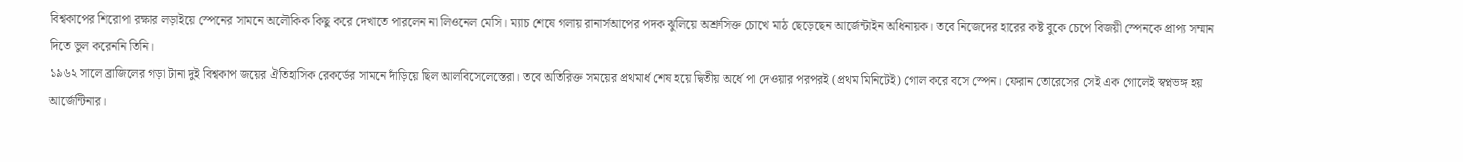বিশ্বকাপের শিরোপা রক্ষার লড়াইয়ে স্পেনের সামনে অলৌকিক কিছু করে দেখাতে পারলেন না লিওনেল মেসি। ম্যাচ শেষে গলায় রানার্সআপের পদক ঝুলিয়ে অশ্রুসিক্ত চোখে মাঠ ছেড়েছেন আর্জেন্টাইন অধিনায়ক। তবে নিজেদের হারের কষ্ট বুকে চেপে বিজয়ী স্পেনকে প্রাপ্য সম্মান দিতে ভুল করেননি তিনি।
১৯৬২ সালে ব্রাজিলের গড়া টানা দুই বিশ্বকাপ জয়ের ঐতিহাসিক রেকর্ডের সামনে দাঁড়িয়ে ছিল আলবিসেলেস্তেরা। তবে অতিরিক্ত সময়ের প্রথমার্ধ শেষ হয়ে দ্বিতীয় অর্ধে পা দেওয়ার পরপরই (প্রথম মিনিটেই) গোল করে বসে স্পেন। ফেরান তোরেসের সেই এক গোলেই স্বপ্নভঙ্গ হয় আর্জেন্টিনার।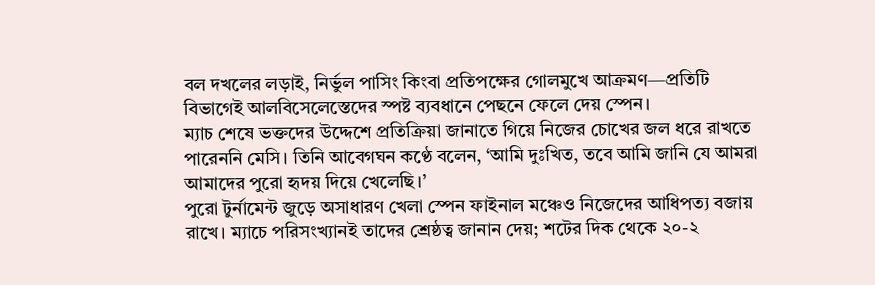বল দখলের লড়াই, নির্ভুল পাসিং কিংবা প্রতিপক্ষের গোলমুখে আক্রমণ—প্রতিটি বিভাগেই আলবিসেলেস্তেদের স্পষ্ট ব্যবধানে পেছনে ফেলে দেয় স্পেন।
ম্যাচ শেষে ভক্তদের উদ্দেশে প্রতিক্রিয়া জানাতে গিয়ে নিজের চোখের জল ধরে রাখতে পারেননি মেসি। তিনি আবেগঘন কণ্ঠে বলেন, ‘আমি দুঃখিত, তবে আমি জানি যে আমরা আমাদের পুরো হৃদয় দিয়ে খেলেছি।’
পুরো টুর্নামেন্ট জুড়ে অসাধারণ খেলা স্পেন ফাইনাল মঞ্চেও নিজেদের আধিপত্য বজায় রাখে। ম্যাচে পরিসংখ্যানই তাদের শ্রেষ্ঠত্ব জানান দেয়; শটের দিক থেকে ২০-২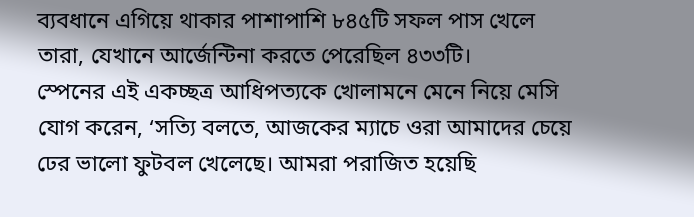ব্যবধানে এগিয়ে থাকার পাশাপাশি ৮৪৫টি সফল পাস খেলে তারা, যেখানে আর্জেন্টিনা করতে পেরেছিল ৪৩৩টি।
স্পেনের এই একচ্ছত্র আধিপত্যকে খোলামনে মেনে নিয়ে মেসি যোগ করেন, ‘সত্যি বলতে, আজকের ম্যাচে ওরা আমাদের চেয়ে ঢের ভালো ফুটবল খেলেছে। আমরা পরাজিত হয়েছি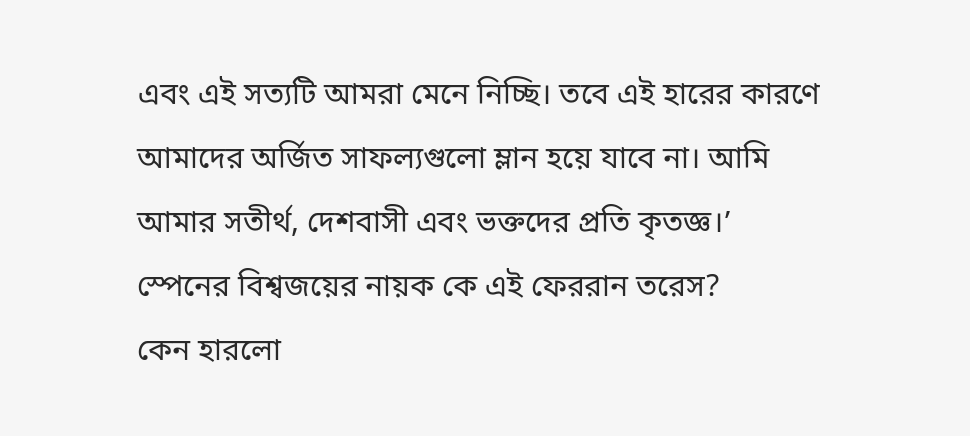এবং এই সত্যটি আমরা মেনে নিচ্ছি। তবে এই হারের কারণে আমাদের অর্জিত সাফল্যগুলো ম্লান হয়ে যাবে না। আমি আমার সতীর্থ, দেশবাসী এবং ভক্তদের প্রতি কৃতজ্ঞ।’
স্পেনের বিশ্বজয়ের নায়ক কে এই ফেররান তরেস?
কেন হারলো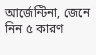আর্জেন্টিনা, জেনে নিন ৫ কারণ